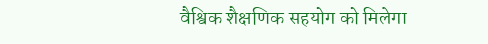वैश्विक शैक्षणिक सहयोग को मिलेगा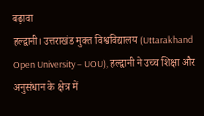बढ़ावा
हल्द्वानी। उत्तराखंड मुक्त विश्वविद्यालय (Uttarakhand Open University – UOU), हल्द्वानी ने उच्च शिक्षा और अनुसंधान के क्षेत्र में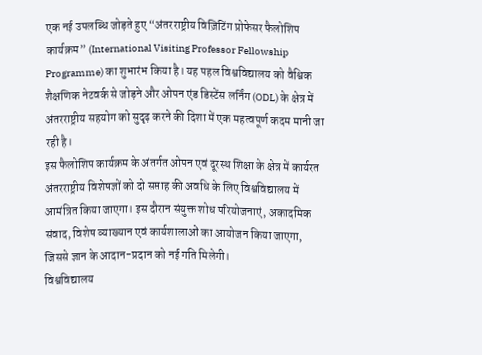एक नई उपलब्धि जोड़ते हुए “अंतरराष्ट्रीय विज़िटिंग प्रोफेसर फैलोशिप कार्यक्रम” (International Visiting Professor Fellowship Programme) का शुभारंभ किया है। यह पहल विश्वविद्यालय को वैश्विक शैक्षणिक नेटवर्क से जोड़ने और ओपन एंड डिस्टेंस लर्निंग (ODL) के क्षेत्र में अंतरराष्ट्रीय सहयोग को सुदृढ़ करने की दिशा में एक महत्वपूर्ण कदम मानी जा रही है।
इस फैलोशिप कार्यक्रम के अंतर्गत ओपन एवं दूरस्थ शिक्षा के क्षेत्र में कार्यरत अंतरराष्ट्रीय विशेषज्ञों को दो सप्ताह की अवधि के लिए विश्वविद्यालय में आमंत्रित किया जाएगा। इस दौरान संयुक्त शोध परियोजनाएं, अकादमिक संवाद, विशेष व्याख्यान एवं कार्यशालाओं का आयोजन किया जाएगा, जिससे ज्ञान के आदान-प्रदान को नई गति मिलेगी।
विश्वविद्यालय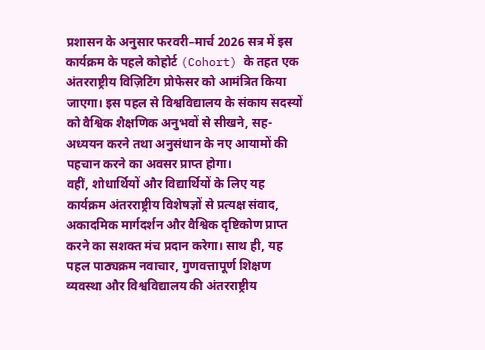प्रशासन के अनुसार फरवरी–मार्च 2026 सत्र में इस कार्यक्रम के पहले कोहोर्ट (Cohort) के तहत एक अंतरराष्ट्रीय विज़िटिंग प्रोफेसर को आमंत्रित किया जाएगा। इस पहल से विश्वविद्यालय के संकाय सदस्यों को वैश्विक शैक्षणिक अनुभवों से सीखने, सह-अध्ययन करने तथा अनुसंधान के नए आयामों की पहचान करने का अवसर प्राप्त होगा।
वहीं, शोधार्थियों और विद्यार्थियों के लिए यह कार्यक्रम अंतरराष्ट्रीय विशेषज्ञों से प्रत्यक्ष संवाद, अकादमिक मार्गदर्शन और वैश्विक दृष्टिकोण प्राप्त करने का सशक्त मंच प्रदान करेगा। साथ ही, यह पहल पाठ्यक्रम नवाचार, गुणवत्तापूर्ण शिक्षण व्यवस्था और विश्वविद्यालय की अंतरराष्ट्रीय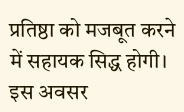प्रतिष्ठा को मजबूत करने में सहायक सिद्ध होगी।
इस अवसर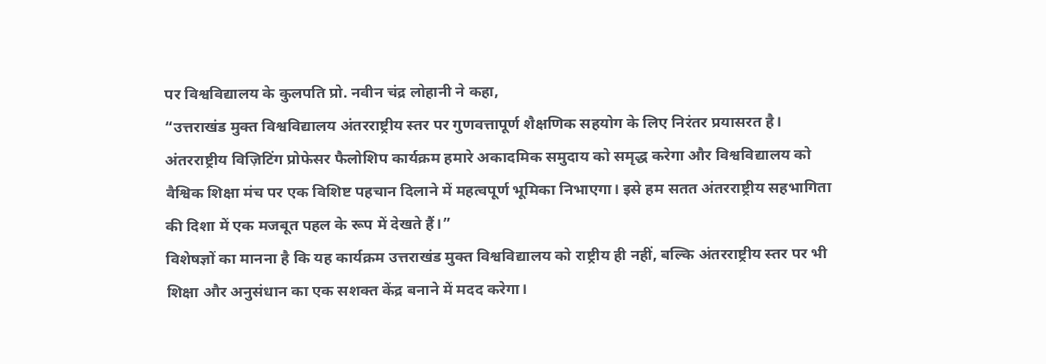पर विश्वविद्यालय के कुलपति प्रो. नवीन चंद्र लोहानी ने कहा,
“उत्तराखंड मुक्त विश्वविद्यालय अंतरराष्ट्रीय स्तर पर गुणवत्तापूर्ण शैक्षणिक सहयोग के लिए निरंतर प्रयासरत है। अंतरराष्ट्रीय विज़िटिंग प्रोफेसर फैलोशिप कार्यक्रम हमारे अकादमिक समुदाय को समृद्ध करेगा और विश्वविद्यालय को वैश्विक शिक्षा मंच पर एक विशिष्ट पहचान दिलाने में महत्वपूर्ण भूमिका निभाएगा। इसे हम सतत अंतरराष्ट्रीय सहभागिता की दिशा में एक मजबूत पहल के रूप में देखते हैं।”
विशेषज्ञों का मानना है कि यह कार्यक्रम उत्तराखंड मुक्त विश्वविद्यालय को राष्ट्रीय ही नहीं, बल्कि अंतरराष्ट्रीय स्तर पर भी शिक्षा और अनुसंधान का एक सशक्त केंद्र बनाने में मदद करेगा।